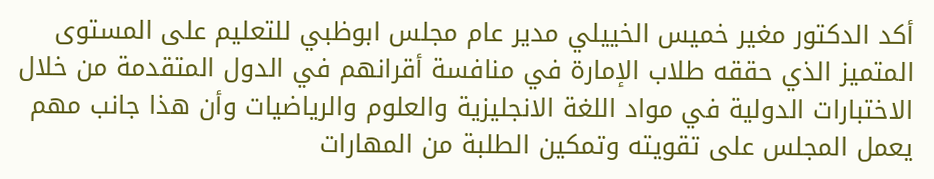أكد الدكتور مغير خميس الخييلي مدير عام مجلس ابوظبي للتعليم على المستوى المتميز الذي حققه طلاب الإمارة في منافسة أقرانهم في الدول المتقدمة من خلال الاختبارات الدولية في مواد اللغة الانجليزية والعلوم والرياضيات وأن هذا جانب مهم يعمل المجلس على تقويته وتمكين الطلبة من المهارات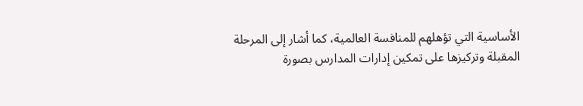الأساسية التي تؤهلهم للمنافسة العالمية، كما أشار إلى المرحلة المقبلة وتركيزها على تمكين إدارات المدارس بصورة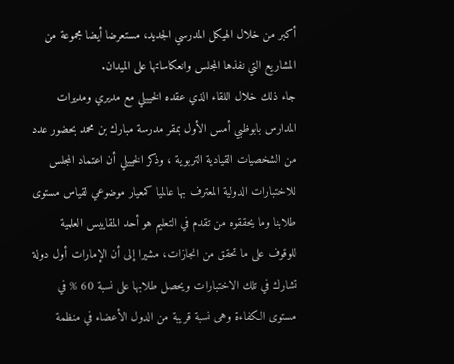أكبر من خلال الهيكل المدرسي الجديد، مستعرضا أيضا مجموعة من المشاريع التي نفذها المجلس وانعكاساتها على الميدان.
جاء ذلك خلال اللقاء الذي عقده الخييلي مع مديري ومديرات المدارس بابوظبي أمس الأول بمقر مدرسة مبارك بن محمد بحضور عدد من الشخصيات القيادية التربوية ، وذكر الخييلي أن اعتماد المجلس للاختبارات الدولية المعترف بها عالميا كمعيار موضوعي لقياس مستوى طلابنا وما يحققوه من تقدم في التعليم هو أحد المقاييس العلمية للوقوف على ما تحقق من انجازات، مشيرا إلى أن الإمارات أول دولة تشارك في تلك الاختبارات ويحصل طلابها على نسبة 60 % في مستوى الكفاءة وهى نسبة قريبة من الدول الأعضاء في منظمة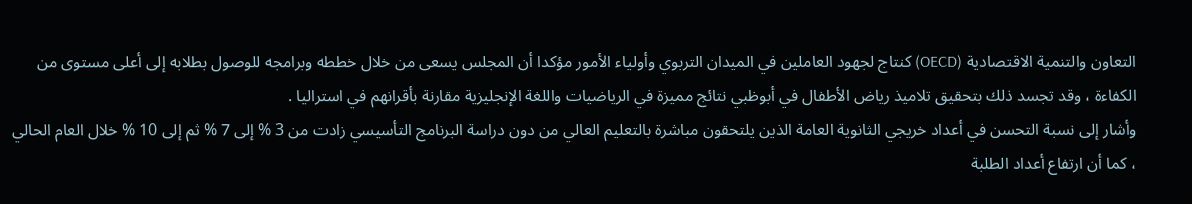التعاون والتنمية الاقتصادية (OECD) كنتاج لجهود العاملين في الميدان التربوي وأولياء الأمور مؤكدا أن المجلس يسعى من خلال خططه وبرامجه للوصول بطلابه إلى أعلى مستوى من الكفاءة ، وقد تجسد ذلك بتحقيق تلاميذ رياض الأطفال في أبوظبي نتائج مميزة في الرياضيات واللغة الإنجليزية مقارنة بأقرانهم في استراليا .
وأشار إلى نسبة التحسن في أعداد خريجي الثانوية العامة الذين يلتحقون مباشرة بالتعليم العالي من دون دراسة البرنامج التأسيسي زادت من 3 % إلى 7 % ثم إلى 10 % خلال العام الحالي ، كما أن ارتفاع أعداد الطلبة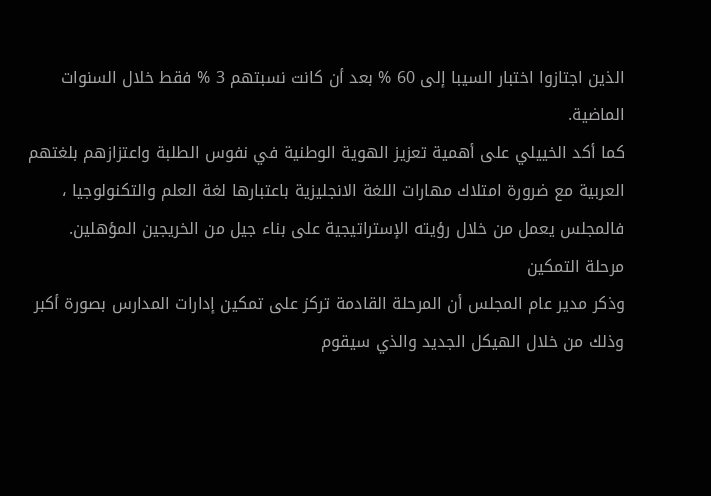الذين اجتازوا اختبار السيبا إلى 60 % بعد أن كانت نسبتهم 3 % فقط خلال السنوات الماضية.
كما أكد الخييلي على أهمية تعزيز الهوية الوطنية في نفوس الطلبة واعتزازهم بلغتهم العربية مع ضرورة امتلاك مهارات اللغة الانجليزية باعتبارها لغة العلم والتكنولوجيا ، فالمجلس يعمل من خلال رؤيته الإستراتيجية على بناء جيل من الخريجين المؤهلين.
مرحلة التمكين
وذكر مدير عام المجلس أن المرحلة القادمة تركز على تمكين إدارات المدارس بصورة أكبر وذلك من خلال الهيكل الجديد والذي سيقوم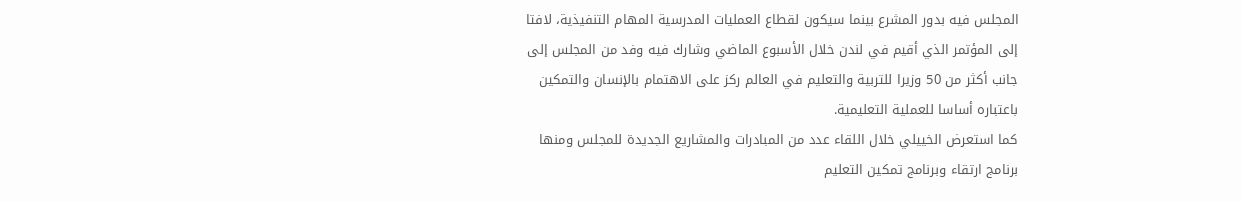المجلس فيه بدور المشرع بينما سيكون لقطاع العمليات المدرسية المهام التنفيذية، لافتا إلى المؤتمر الذي أقيم في لندن خلال الأسبوع الماضي وشارك فيه وفد من المجلس إلى جانب أكثر من 50 وزيرا للتربية والتعليم في العالم ركز على الاهتمام بالإنسان والتمكين باعتباره أساسا للعملية التعليمية.
كما استعرض الخييلي خلال اللقاء عدد من المبادرات والمشاريع الجديدة للمجلس ومنها برنامج ارتقاء وبرنامج تمكين التعليم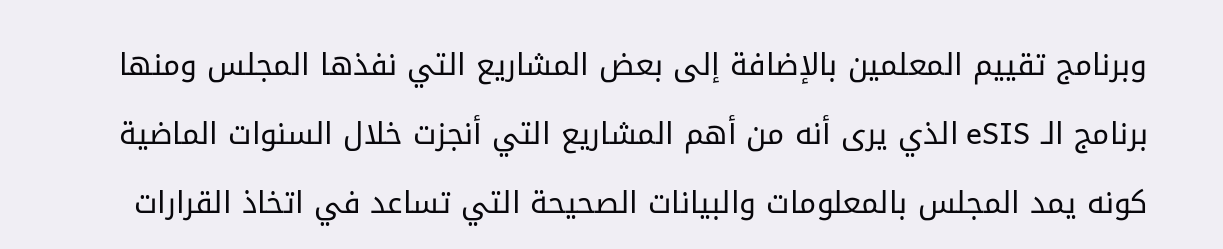وبرنامج تقييم المعلمين بالإضافة إلى بعض المشاريع التي نفذها المجلس ومنها برنامج الـ eSIS الذي يرى أنه من أهم المشاريع التي أنجزت خلال السنوات الماضية كونه يمد المجلس بالمعلومات والبيانات الصحيحة التي تساعد في اتخاذ القرارات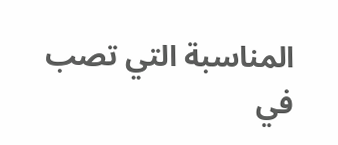المناسبة التي تصب في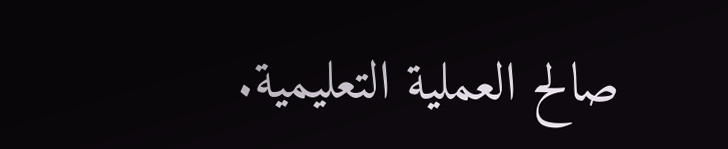صالح العملية التعليمية.